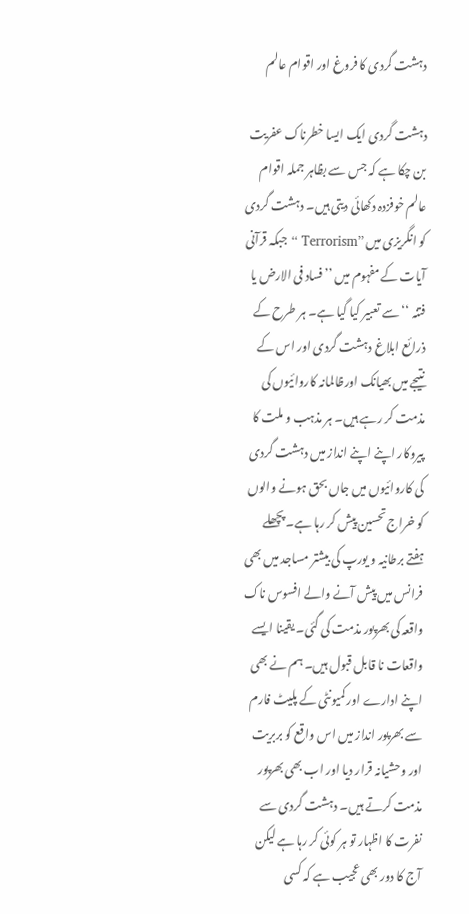دہشت گردی کا فروغ اور اقوام عالم

دہشت گردی ایک ایسا خطرناک عفریت بن چکا ہے کہ جس سے بظاہر جملہ اقوام عالم خوفزدہ دکھائی دیتی ہیں۔ دہشت گردی کو انگریزی میں ’’Terrorism ‘‘ جبکہ قرآنی آیات کے مفہوم میں ’’فساد فی الارض یا فتنہ ‘‘ سے تعبیر کیا گیا ہے۔ ہر طرح کے ذرائع ابلاغ دہشت گردی اور اس کے نتیجے میں بھیانک اورظالمانہ کاروائیوں کی مذمت کر رہے ہیں۔ ہر مذہب و ملت کا پیروکار اپنے اپنے انداز میں دہشت گردی کی کاروائیوں میں جاں بحق ہونے والوں کو خراج تحسین پیش کر رہا ہے۔ پچھلے ہفتے برطانیہ و یورپ کی بیشتر مساجد میں بھی فرانس میں پیش آنے والے افسوس ناک واقعہ کی بھرپور مذمت کی گئی۔ یقینا ایسے واقعات نا قابل قبول ہیں۔ ہم نے بھی اپنے ادارے اور کمیونٹی کے پلیٹ فارم سے بھرپور انداز میں اس واقع کو بربریت اور وحشیانہ قرار دیا اور اب بھی بھرپور مذمت کرتے ہیں۔ دہشت گردی سے نفرت کا اظہار تو ہر کوئی کر رہا ہے لیکن آج کا دور بھی عجیب ہے کہ کسی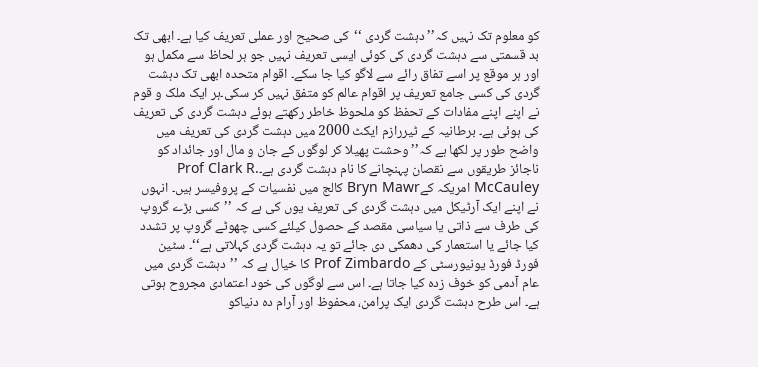کو معلوم تک نہیں کہ’’ دہشت گردی ‘‘کی صحیح اور عملی تعریف کیا ہے۔ ابھی تک بد قسمتی سے دہشت گردی کی کوئی ایسی تعریف نہیں جو ہر لحاظ سے مکمل ہو اور ہر موقع پر اسے تفاق رائے سے لاگو کیا جا سکے۔ اقوام متحدہ ابھی تک دہشت گردی کی کسی جامع تعریف پر اقوام عالم کو متفق نہیں کر سکی۔ہر ایک ملک و قوم نے اپنے اپنے مفادات کے تحفظ کو ملحوظ خاطر رکھتے ہوئے دہشت گردی کی تعریف کی ہوئی ہے۔ برطانیہ کے ٹیررازم ایکٹ 2000 میں دہشت گردی کی تعریف میں واضح طور پر لکھا ہے کہ’’ وحشت پھیلا کر لوگوں کے جان و مال اور جائداد کو ناجائز طریقوں سے نقصان پہنچانے کا نام دہشت گردی ہے۔Prof Clark R. McCauley امریکہ کےBryn Mawr کالج میں نفسیات کے پروفیسر ہیں۔ انہوں نے اپنے ایک آرٹیکل میں دہشت گردی کی تعریف یوں کی ہے کہ ’’کسی بڑے گروپ کی طرف سے ذاتی یا سیاسی مقصد کے حصول کیلئے کسی چھوٹے گروپ پر تشدد کیا جائے یا استعمار کی دھمکی دی جائے تو یہ دہشت گردی کہلاتی ہے‘‘۔ سٹین فورڈ فورڈ یونیورسٹی کے Prof Zimbardo کا خیال ہے کہ ’’دہشت گردی میں عام آدمی کو خوف زدہ کیا جاتا ہے۔ اس سے لوگوں کی خود اعتمادی مجروح ہوتی ہے۔ اس طرح دہشت گردی ایک پرامن، محفوظ اور آرام دہ دنیاکو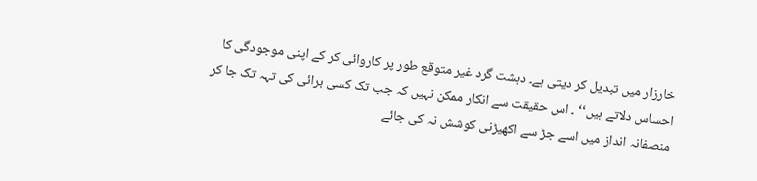خارزار میں تبدیل کر دیتی ہے۔ دہشت گرد غیر متوقع طور پر کاروائی کر کے اپنی موجودگی کا احساس دلاتے ہیں‘‘ ۔ اس حقیقت سے انکار ممکن نہیں کہ جب تک کسی برائی کی تہہ تک جا کر منصفانہ انداز میں اسے جڑ سے اکھیڑنی کوشش نہ کی جائے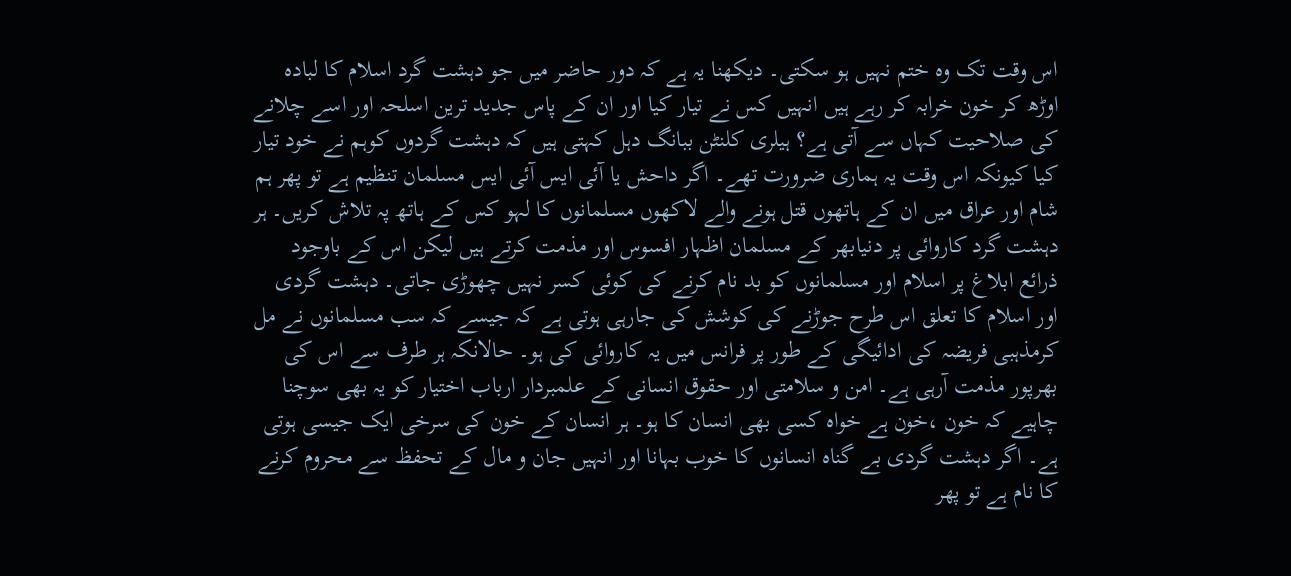اس وقت تک وہ ختم نہیں ہو سکتی۔ دیکھنا یہ ہے کہ دور حاضر میں جو دہشت گرد اسلام کا لبادہ اوڑھ کر خون خرابہ کر رہے ہیں انہیں کس نے تیار کیا اور ان کے پاس جدید ترین اسلحہ اور اسے چلانے کی صلاحیت کہاں سے آتی ہے؟ ہیلری کلنٹن ببانگ دہل کہتی ہیں کہ دہشت گردوں کوہم نے خود تیار کیا کیونکہ اس وقت یہ ہماری ضرورت تھے۔ اگر داحش یا آئی ایس آئی ایس مسلمان تنظیم ہے تو پھر ہم شام اور عراق میں ان کے ہاتھوں قتل ہونے والے لاکھوں مسلمانوں کا لہو کس کے ہاتھ پہ تلاش کریں۔ ہر دہشت گرد کاروائی پر دنیابھر کے مسلمان اظہار افسوس اور مذمت کرتے ہیں لیکن اس کے باوجود ذرائع ابلاغ پر اسلام اور مسلمانوں کو بد نام کرنے کی کوئی کسر نہیں چھوڑی جاتی۔ دہشت گردی اور اسلام کا تعلق اس طرح جوڑنے کی کوشش کی جارہی ہوتی ہے کہ جیسے کہ سب مسلمانوں نے مل کرمذہبی فریضہ کی ادائیگی کے طور پر فرانس میں یہ کاروائی کی ہو۔ حالانکہ ہر طرف سے اس کی بھرپور مذمت آرہی ہے۔ امن و سلامتی اور حقوق انسانی کے علمبردار ارباب اختیار کو یہ بھی سوچنا چاہیے کہ خون ،خون ہے خواہ کسی بھی انسان کا ہو۔ ہر انسان کے خون کی سرخی ایک جیسی ہوتی ہے۔ اگر دہشت گردی بے گناہ انسانوں کا خوب بہانا اور انہیں جان و مال کے تحفظ سے محروم کرنے کا نام ہے تو پھر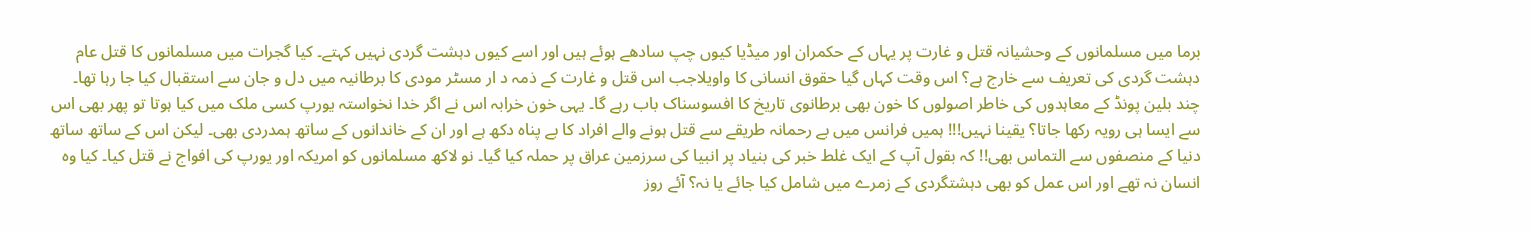برما میں مسلمانوں کے وحشیانہ قتل و غارت پر یہاں کے حکمران اور میڈیا کیوں چپ سادھے ہوئے ہیں اور اسے کیوں دہشت گردی نہیں کہتے۔ کیا گجرات میں مسلمانوں کا قتل عام دہشت گردی کی تعریف سے خارج ہے؟ اس وقت کہاں گیا حقوق انسانی کا واویلاجب اس قتل و غارت کے ذمہ د ار مسٹر مودی کا برطانیہ میں دل و جان سے استقبال کیا جا رہا تھا۔ چند بلین پونڈ کے معاہدوں کی خاطر اصولوں کا خون بھی برطانوی تاریخ کا افسوسناک باب رہے گا۔ یہی خون خرابہ اس نے اگر خدا نخواستہ یورپ کسی ملک میں کیا ہوتا تو پھر بھی اس سے ایسا ہی رویہ رکھا جاتا؟ یقینا نہیں!!! ہمیں فرانس میں بے رحمانہ طریقے سے قتل ہونے والے افراد کا بے پناہ دکھ ہے اور ان کے خاندانوں کے ساتھ ہمدردی بھی۔ لیکن اس کے ساتھ ساتھ دنیا کے منصفوں سے التماس بھی!! کہ بقول آپ کے ایک غلط خبر کی بنیاد پر انبیا کی سرزمین عراق پر حملہ کیا گیا۔ نو لاکھ مسلمانوں کو امریکہ اور یورپ کی افواج نے قتل کیا۔ کیا وہ انسان نہ تھے اور اس عمل کو بھی دہشتگردی کے زمرے میں شامل کیا جائے یا نہ؟ آئے روز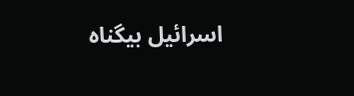اسرائیل بیگناہ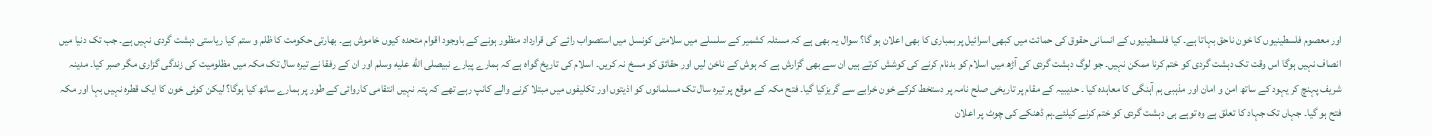اور معصوم فلسطینیوں کا خون ناحق بہاتا ہے۔ کیا فلسطینیوں کے انسانی حقوق کی حمائت میں کبھی اسرائیل پر بمباری کا بھی اعلان ہو گا؟ سوال یہ بھی ہے کہ مسئلہ کشمیر کے سلسلے میں سلامتی کونسل میں استصواب رائے کی قرارداد منظور ہونے کے باوجود اقوام متحدہ کیوں خاموش ہے۔ بھارتی حکومت کا ظلم و ستم کیا ریاستی دہشت گردی نہیں ہے۔ جب تک دنیا میں انصاف نہیں ہوگا اس وقت تک دہشت گردی کو ختم کرنا ممکن نہیں۔ جو لوگ دہشت گردی کی آڑھ میں اسلام کو بدنام کرنے کی کوشش کرتے ہیں ان سے بھی گزارش ہے کہ ہوش کے ناخن لیں اور حقائق کو مسخ نہ کریں۔ اسلام کی تاریخ گواہ ہے کہ ہمارے پیارے نبیصلى الله عليه وسلم اور ان کے رفقا نے تیرہ سال تک مکہ میں مظلومیت کی زندگی گزاری مگر صبر کیا۔ مدینہ شریف پہنچ کر یہود کے ساتھ امن و امان اور مذہبی ہم آہنگی کا معاہدہ کیا ۔ حدیبیہ کے مقام پر تاریخی صلح نامہ پر دستخط کرکے خون خرابے سے گریزکیا گیا۔ فتح مکہ کے موقع پر تیرہ سال تک مسلمانوں کو اذیتوں اور تکلیفوں میں مبتلا کرنے والے کانپ رہے تھے کہ پتہ نہیں انتقامی کاروائی کے طور پر ہمارے ساتھ کیا ہوگا؟ لیکن کوئی خون کا ایک قطرہ نہیں بہا اور مکہ فتح ہو گیا۔ جہاں تک جہاد کا تعلق ہے وہ توہے ہی دہشت گردی کو ختم کرنے کیلئے۔ہم ڈھنکے کی چوٹ پر اعلان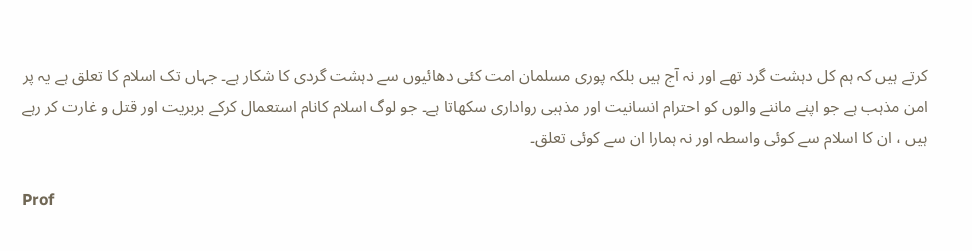کرتے ہیں کہ ہم کل دہشت گرد تھے اور نہ آج ہیں بلکہ پوری مسلمان امت کئی دھائیوں سے دہشت گردی کا شکار ہے۔ جہاں تک اسلام کا تعلق ہے یہ پر امن مذہب ہے جو اپنے ماننے والوں کو احترام انسانیت اور مذہبی رواداری سکھاتا ہے۔ جو لوگ اسلام کانام استعمال کرکے بربریت اور قتل و غارت کر رہے ہیں ، ان کا اسلام سے کوئی واسطہ اور نہ ہمارا ان سے کوئی تعلق۔

Prof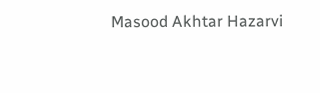Masood Akhtar Hazarvi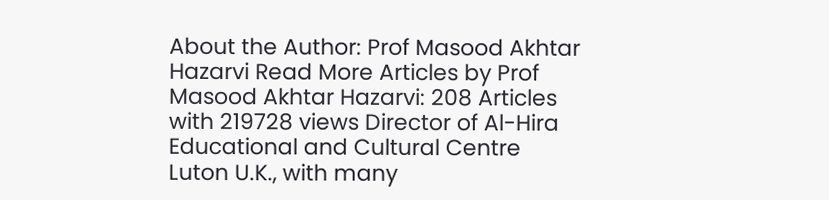About the Author: Prof Masood Akhtar Hazarvi Read More Articles by Prof Masood Akhtar Hazarvi: 208 Articles with 219728 views Director of Al-Hira Educational and Cultural Centre Luton U.K., with many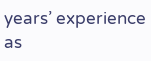years’ experience as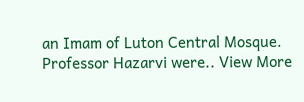an Imam of Luton Central Mosque. Professor Hazarvi were.. View More